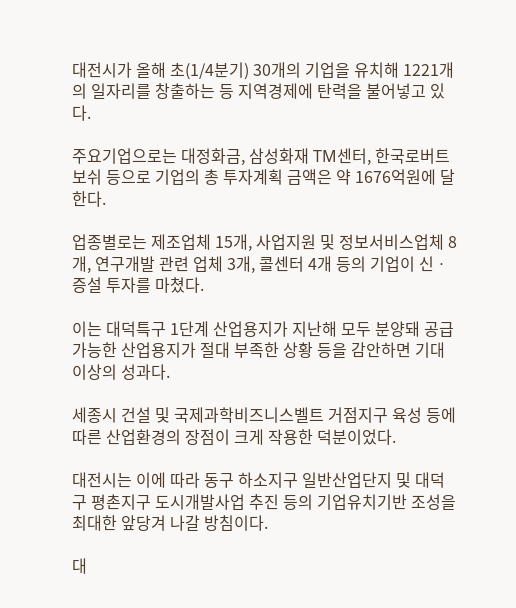대전시가 올해 초(1/4분기) 30개의 기업을 유치해 1221개의 일자리를 창출하는 등 지역경제에 탄력을 불어넣고 있다.

주요기업으로는 대정화금, 삼성화재 TM센터, 한국로버트보쉬 등으로 기업의 총 투자계획 금액은 약 1676억원에 달한다.

업종별로는 제조업체 15개, 사업지원 및 정보서비스업체 8개, 연구개발 관련 업체 3개, 콜센터 4개 등의 기업이 신ㆍ증설 투자를 마쳤다.

이는 대덕특구 1단계 산업용지가 지난해 모두 분양돼 공급 가능한 산업용지가 절대 부족한 상황 등을 감안하면 기대이상의 성과다.

세종시 건설 및 국제과학비즈니스벨트 거점지구 육성 등에 따른 산업환경의 장점이 크게 작용한 덕분이었다.

대전시는 이에 따라 동구 하소지구 일반산업단지 및 대덕구 평촌지구 도시개발사업 추진 등의 기업유치기반 조성을 최대한 앞당겨 나갈 방침이다.

대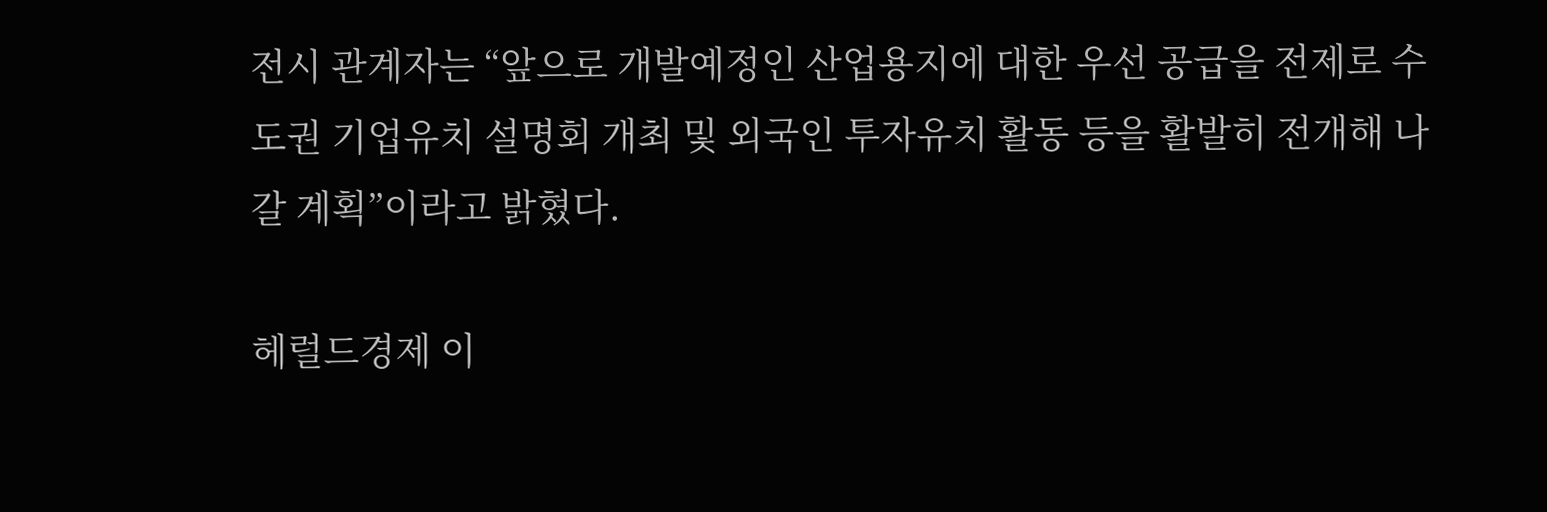전시 관계자는 “앞으로 개발예정인 산업용지에 대한 우선 공급을 전제로 수도권 기업유치 설명회 개최 및 외국인 투자유치 활동 등을 활발히 전개해 나갈 계획”이라고 밝혔다.

헤럴드경제 이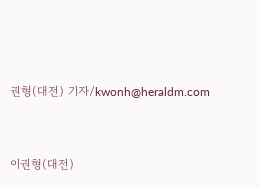권형(대전) 기자/kwonh@heraldm.com


이권형(대전)